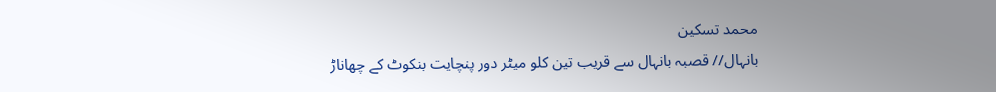محمد تسکین
بانہال// قصبہ بانہال سے قریب تین کلو میٹر دور پنچایت بنکوٹ کے چھاناڑ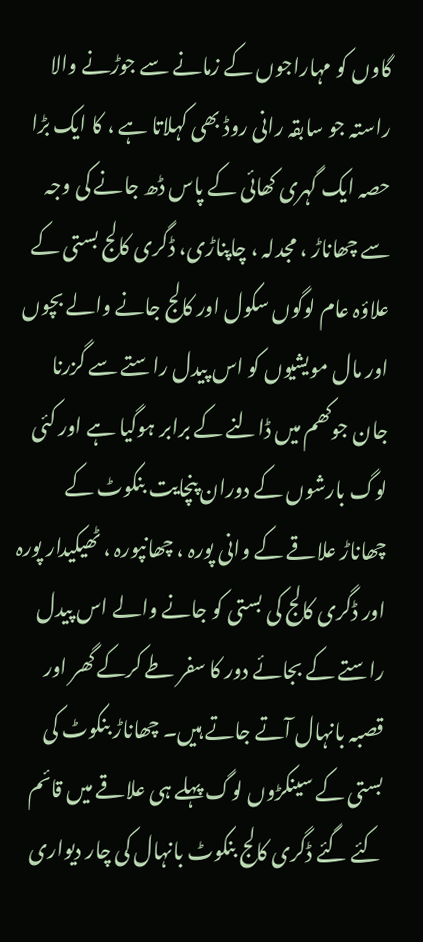گاوں کو مہاراجوں کے زمانے سے جوڑنے والا راستہ جو سابقہ رانی روڈ بھی کہلاتا ہے ، کا ایک بڑا حصہ ایک گہری کھائی کے پاس ڈھ جانے کی وجہ سے چھاناڑ ، مجدلہ ، چاپناڑی، ڈگری کالج بستی کے علاؤہ عام لوگوں سکول اور کالج جانے والے بچوں اور مال مویشیوں کو اس پیدل راستے سے گزرنا جان جوکھم میں ڈالنے کے برابر ہوگیا ہے اور کئی لوگ بارشوں کے دوران پنچایت بنکوٹ کے چھاناڑ علاقے کے وانی پورہ ، چھانپورہ ، ٹھیکیدار پورہ اور ڈگری کالج کی بستی کو جانے والے اس پیدل راستے کے بجائے دور کا سفر طے کرکے گھر اور قصبہ بانہال آتے جاتے ہیں۔ چھاناڑ بنکوٹ کی بستی کے سینکڑوں لوگ پہلے ہی علاقے میں قائم کئے گئے ڈگری کالج بنکوٹ بانہال کی چار دیواری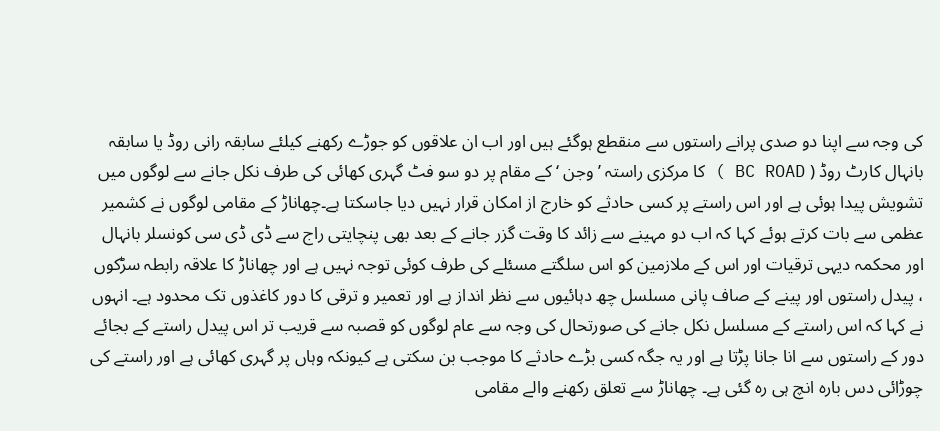کی وجہ سے اپنا دو صدی پرانے راستوں سے منقطع ہوگئے ہیں اور اب ان علاقوں کو جوڑے رکھنے کیلئے سابقہ رانی روڈ یا سابقہ بانہال کارٹ روڈ ( BC ROAD ) کا مرکزی راستہ ’ وجن ‘ کے مقام پر دو سو فٹ گہری کھائی کی طرف نکل جانے سے لوگوں میں تشویش پیدا ہوئی ہے اور اس راستے پر کسی حادثے کو خارج از امکان قرار نہیں دیا جاسکتا ہے۔چھاناڑ کے مقامی لوگوں نے کشمیر عظمی سے بات کرتے ہوئے کہا کہ اب دو مہینے سے زائد کا وقت گزر جانے کے بعد بھی پنچایتی راج سے ڈی ڈی سی کونسلر بانہال اور محکمہ دیہی ترقیات اور اس کے ملازمین کو اس سلگتے مسئلے کی طرف کوئی توجہ نہیں ہے اور چھاناڑ کا علاقہ رابطہ سڑکوں ، پیدل راستوں اور پینے کے صاف پانی مسلسل چھ دہائیوں سے نظر انداز ہے اور تعمیر و ترقی کا دور کاغذوں تک محدود ہے۔ انہوں نے کہا کہ اس راستے کے مسلسل نکل جانے کی صورتحال کی وجہ سے عام لوگوں کو قصبہ سے قریب تر اس پیدل راستے کے بجائے دور کے راستوں سے انا جانا پڑتا ہے اور یہ جگہ کسی بڑے حادثے کا موجب بن سکتی ہے کیونکہ وہاں پر گہری کھائی ہے اور راستے کی چوڑائی دس بارہ انچ ہی رہ گئی ہے۔ چھاناڑ سے تعلق رکھنے والے مقامی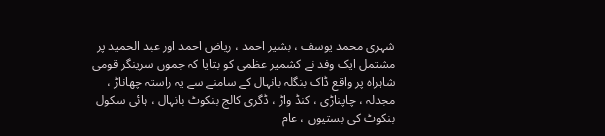شہری محمد یوسف ، بشیر احمد ، ریاض احمد اور عبد الحمید پر مشتمل ایک وفد نے کشمیر عظمی کو بتایا کہ جموں سرینگر قومی شاہراہ پر واقع ڈاک بنگلہ بانہال کے سامنے سے یہ راستہ چھاناڑ ، مجدلہ ، چاپناڑی ، کنڈ واڑ ، ڈگری کالج بنکوٹ بانہال ، ہائی سکول بنکوٹ کی بستیوں ، عام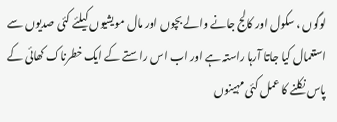لوگوں ، سکول اور کالج جانے والے بچوں اور مال مویشیوں کیلئے کئی صدیوں سے استعمال کیا جاتا آرہا راستہ ہے اور اب اس راستے کے ایک خطرناک کھائی کے پاس نکلنے کا عمل کئی مہینوں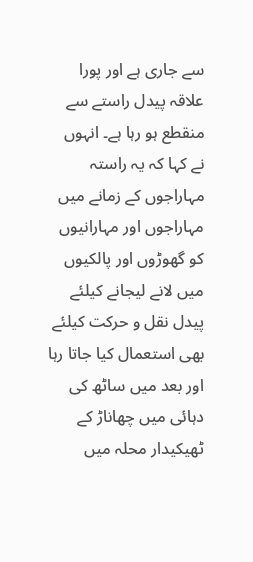سے جاری ہے اور پورا علاقہ پیدل راستے سے منقطع ہو رہا ہے۔ انہوں نے کہا کہ یہ راستہ مہاراجوں کے زمانے میں مہاراجوں اور مہارانیوں کو گھوڑوں اور پالکیوں میں لانے لیجانے کیلئے پیدل نقل و حرکت کیلئے بھی استعمال کیا جاتا رہا اور بعد میں ساٹھ کی دہائی میں چھاناڑ کے ٹھیکیدار محلہ میں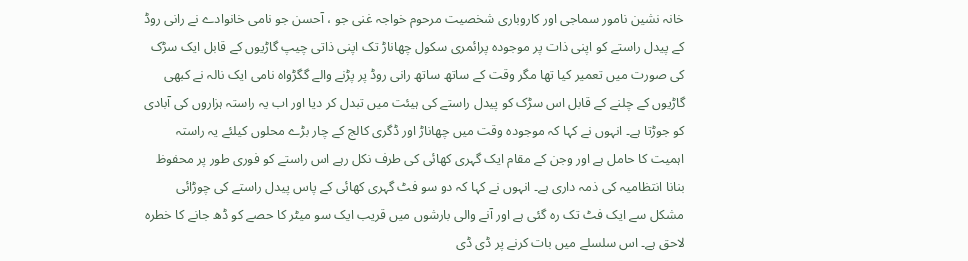خانہ نشین نامور سماجی اور کاروباری شخصیت مرحوم خواجہ غنی جو ، آحسن جو نامی خانوادے نے رانی روڈ کے پیدل راستے کو اپنی ذات پر موجودہ پرائمری سکول چھاناڑ تک اپنی ذاتی چیپ گاڑیوں کے قابل ایک سڑک کی صورت میں تعمیر کیا تھا مگر وقت کے ساتھ ساتھ رانی روڈ پر پڑنے والے گگڑواہ نامی ایک نالہ نے کبھی گاڑیوں کے چلنے کے قابل اس سڑک کو پیدل راستے کی ہیئت میں تبدل کر دیا اور اب یہ راستہ ہزاروں کی آبادی کو جوڑتا ہے۔ انہوں نے کہا کہ موجودہ وقت میں چھاناڑ اور ڈگری کالج کے چار بڑے محلوں کیلئے یہ راستہ اہمیت کا حامل ہے اور وجن کے مقام ایک گہری کھائی کی طرف نکل رہے اس راستے کو فوری طور پر محفوظ بنانا انتظامیہ کی ذمہ داری ہے۔ انہوں نے کہا کہ دو سو فٹ گہری کھائی کے پاس پیدل راستے کی چوڑائی مشکل سے ایک فٹ تک رہ گئی ہے اور آنے والی بارشوں میں قریب ایک سو میٹر کا حصے کو ڈھ جانے کا خطرہ لاحق ہے۔ اس سلسلے میں بات کرنے پر ڈی ڈی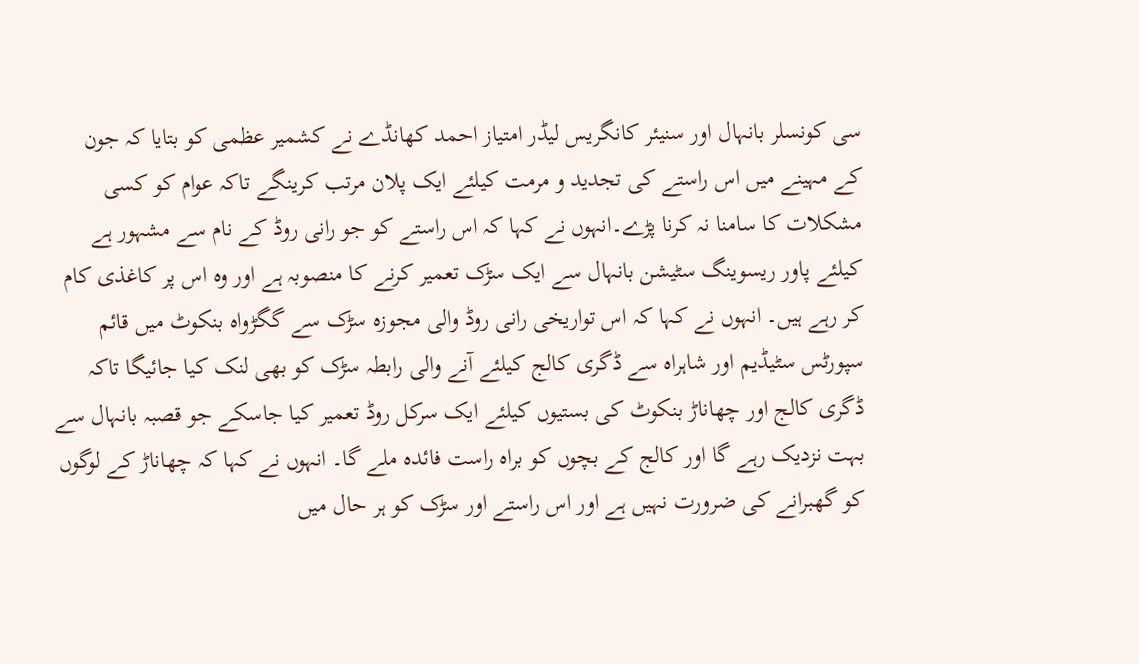سی کونسلر بانہال اور سنیئر کانگریس لیڈر امتیاز احمد کھانڈے نے کشمیر عظمی کو بتایا کہ جون کے مہینے میں اس راستے کی تجدید و مرمت کیلئے ایک پلان مرتب کرینگے تاکہ عوام کو کسی مشکلات کا سامنا نہ کرنا پڑے۔انہوں نے کہا کہ اس راستے کو جو رانی روڈ کے نام سے مشہور ہے کیلئے پاور ریسوینگ سٹیشن بانہال سے ایک سڑک تعمیر کرنے کا منصوبہ ہے اور وہ اس پر کاغذی کام کر رہے ہیں۔ انہوں نے کہا کہ اس تواریخی رانی روڈ والی مجوزہ سڑک سے گگڑواہ بنکوٹ میں قائم سپورٹس سٹیڈیم اور شاہراہ سے ڈگری کالج کیلئے آنے والی رابطہ سڑک کو بھی لنک کیا جائیگا تاکہ ڈگری کالج اور چھاناڑ بنکوٹ کی بستیوں کیلئے ایک سرکل روڈ تعمیر کیا جاسکے جو قصبہ بانہال سے بہت نزدیک رہے گا اور کالج کے بچوں کو براہ راست فائدہ ملے گا۔ انہوں نے کہا کہ چھاناڑ کے لوگوں کو گھبرانے کی ضرورت نہیں ہے اور اس راستے اور سڑک کو ہر حال میں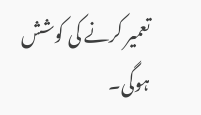تعمیر کرنے کی کوشش ہوگی۔